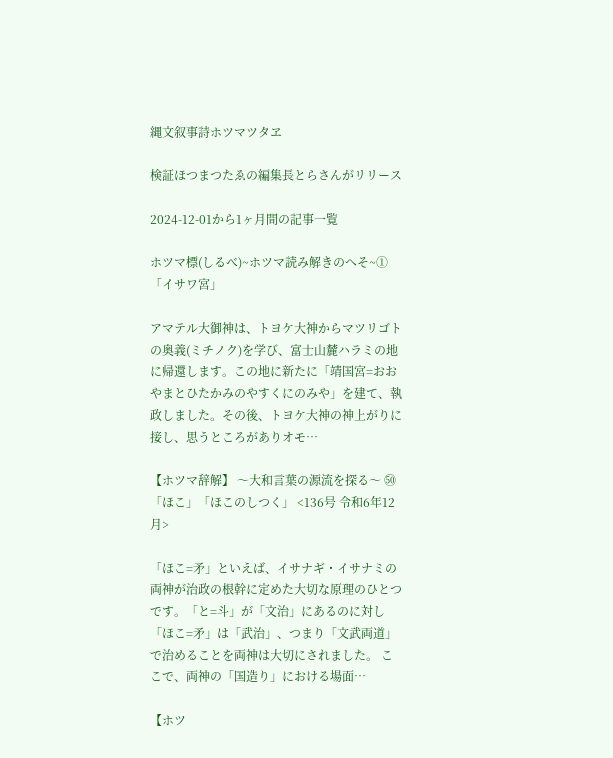縄文叙事詩ホツマツタヱ

検証ほつまつたゑの編集長とらさんがリリース

2024-12-01から1ヶ月間の記事一覧

ホツマ標(しるべ)~ホツマ読み解きのへそ~① 「イサワ宮」

アマテル大御神は、トヨケ大神からマツリゴトの奥義(ミチノク)を学び、富士山麓ハラミの地に帰還します。この地に新たに「靖国宮=おおやまとひたかみのやすくにのみや」を建て、執政しました。その後、トヨケ大神の神上がりに接し、思うところがありオモ…

【ホツマ辞解】 〜大和言葉の源流を探る〜 ㊿「ほこ」「ほこのしつく」 <136号 令和6年12月>

「ほこ=矛」といえば、イサナギ・イサナミの両神が治政の根幹に定めた大切な原理のひとつです。「と=斗」が「文治」にあるのに対し「ほこ=矛」は「武治」、つまり「文武両道」で治めることを両神は大切にされました。 ここで、両神の「国造り」における場面…

【ホツ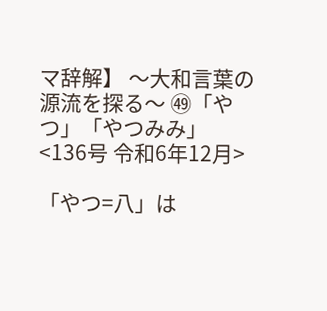マ辞解】 〜大和言葉の源流を探る〜 ㊾「やつ」「やつみみ」 <136号 令和6年12月>

「やつ=八」は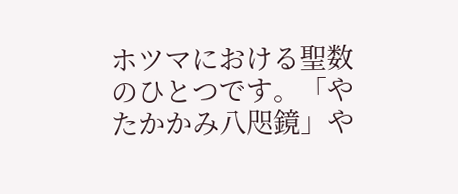ホツマにおける聖数のひとつです。「やたかかみ八咫鏡」や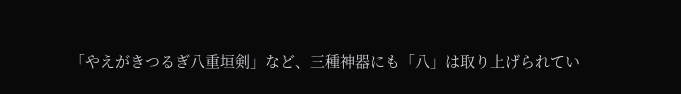「やえがきつるぎ八重垣剣」など、三種神器にも「八」は取り上げられてい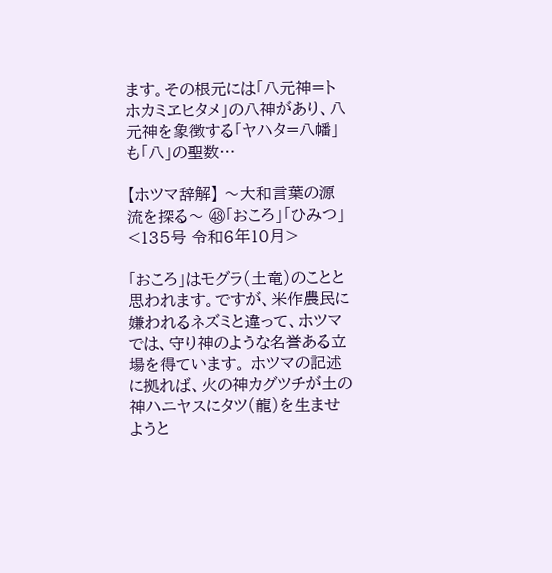ます。その根元には「八元神=トホカミヱヒタメ」の八神があり、八元神を象徴する「ヤハタ=八幡」も「八」の聖数…

【ホツマ辞解】 〜大和言葉の源流を探る〜 ㊽「おころ」「ひみつ」 <135号 令和6年10月>

「おころ」はモグラ(土竜)のことと思われます。ですが、米作農民に嫌われるネズミと違って、ホツマでは、守り神のような名誉ある立場を得ています。 ホツマの記述に拠れば、火の神カグツチが土の神ハニヤスにタツ(龍)を生ませようと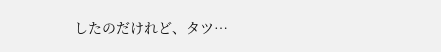したのだけれど、タツ…